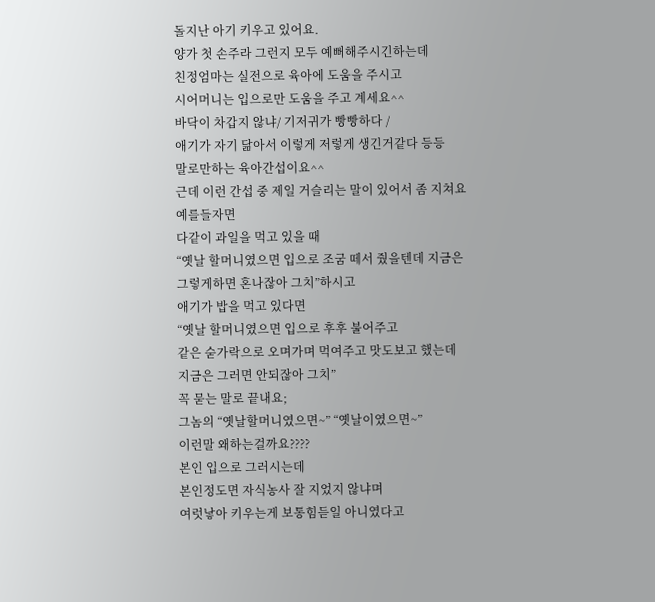돌지난 아기 키우고 있어요.
양가 첫 손주라 그런지 모두 예뻐해주시긴하는데
친정엄마는 실전으로 육아에 도움을 주시고
시어머니는 입으로만 도움을 주고 계세요^^
바닥이 차갑지 않냐/ 기저귀가 빵빵하다 /
애기가 자기 닮아서 이렇게 저렇게 생긴거같다 등등
말로만하는 육아간섭이요^^
근데 이런 간섭 중 제일 거슬리는 말이 있어서 좀 지쳐요
예를들자면
다같이 과일을 먹고 있을 때
“옛날 할머니였으면 입으로 조굼 떼서 줬을텐데 지금은
그렇게하면 혼나잖아 그치”하시고
애기가 밥을 먹고 있다면
“옛날 할머니였으면 입으로 후후 불어주고
같은 숟가락으로 오며가며 먹여주고 맛도보고 했는데
지금은 그러면 안되잖아 그치”
꼭 묻는 말로 끝내요;
그놈의 “옛날할머니였으면~” “옛날이였으면~”
이런말 왜하는걸까요????
본인 입으로 그러시는데
본인정도면 자식농사 잘 지었지 않냐며
여럿낳아 키우는게 보통힘듣일 아니였다고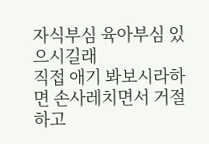자식부심 육아부심 있으시길래
직접 애기 봐보시라하면 손사레치면서 거절하고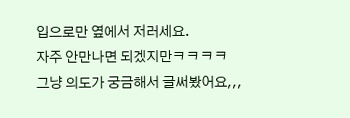입으로만 옆에서 저러세요.
자주 안만나면 되겠지만ㅋㅋㅋㅋ
그냥 의도가 궁금해서 글써봤어요,,,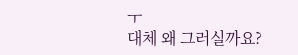ㅜ
대체 왜 그러실까요?